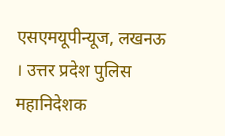एसएमयूपीन्यूज, लखनऊ । उत्तर प्रदेश पुलिस महानिदेशक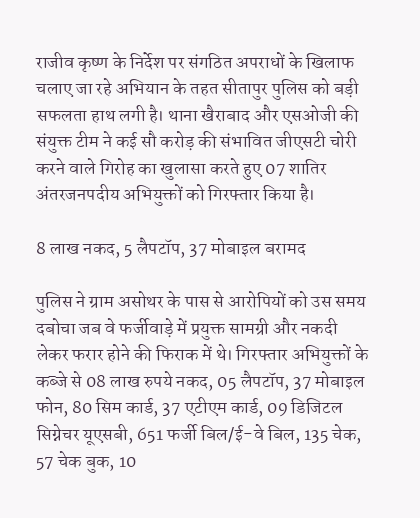राजीव कृष्ण के निर्देश पर संगठित अपराधों के खिलाफ चलाए जा रहे अभियान के तहत सीतापुर पुलिस को बड़ी सफलता हाथ लगी है। थाना खैराबाद और एसओजी की संयुक्त टीम ने कई सौ करोड़ की संभावित जीएसटी चोरी करने वाले गिरोह का खुलासा करते हुए 07 शातिर अंतरजनपदीय अभियुक्तों को गिरफ्तार किया है।

8 लाख नकद, 5 लैपटॉप, 37 मोबाइल बरामद

पुलिस ने ग्राम असोथर के पास से आरोपियों को उस समय दबोचा जब वे फर्जीवाड़े में प्रयुक्त सामग्री और नकदी लेकर फरार होने की फिराक में थे। गिरफ्तार अभियुक्तों के कब्जे से 08 लाख रुपये नकद, 05 लैपटॉप, 37 मोबाइल फोन, 80 सिम कार्ड, 37 एटीएम कार्ड, 09 डिजिटल सिग्नेचर यूएसबी, 651 फर्जी बिल/ई-वे बिल, 135 चेक, 57 चेक बुक, 10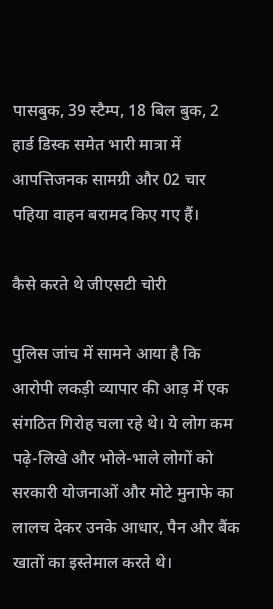पासबुक, 39 स्टैम्प, 18 बिल बुक, 2 हार्ड डिस्क समेत भारी मात्रा में आपत्तिजनक सामग्री और 02 चार पहिया वाहन बरामद किए गए हैं।

कैसे करते थे जीएसटी चोरी

पुलिस जांच में सामने आया है कि आरोपी लकड़ी व्यापार की आड़ में एक संगठित गिरोह चला रहे थे। ये लोग कम पढ़े-लिखे और भोले-भाले लोगों को सरकारी योजनाओं और मोटे मुनाफे का लालच देकर उनके आधार, पैन और बैंक खातों का इस्तेमाल करते थे।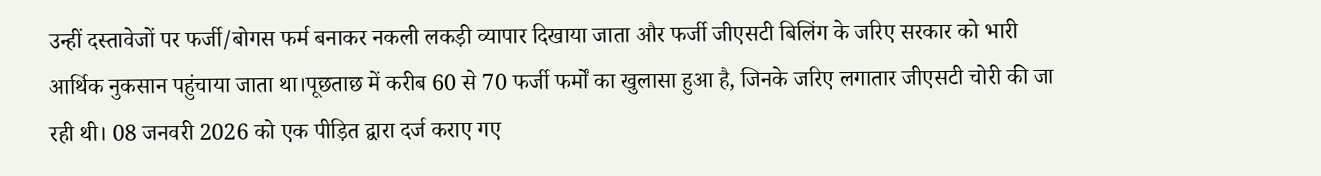उन्हीं दस्तावेजों पर फर्जी/बोगस फर्म बनाकर नकली लकड़ी व्यापार दिखाया जाता और फर्जी जीएसटी बिलिंग के जरिए सरकार को भारी आर्थिक नुकसान पहुंचाया जाता था।पूछताछ में करीब 60 से 70 फर्जी फर्मों का खुलासा हुआ है, जिनके जरिए लगातार जीएसटी चोरी की जा रही थी। 08 जनवरी 2026 को एक पीड़ित द्वारा दर्ज कराए गए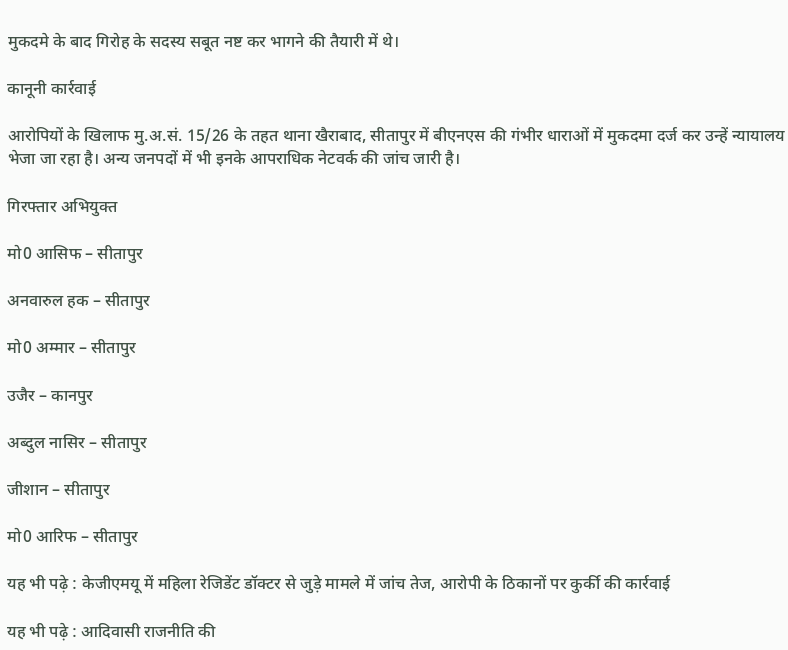मुकदमे के बाद गिरोह के सदस्य सबूत नष्ट कर भागने की तैयारी में थे।

कानूनी कार्रवाई

आरोपियों के खिलाफ मु.अ.सं. 15/26 के तहत थाना खैराबाद, सीतापुर में बीएनएस की गंभीर धाराओं में मुकदमा दर्ज कर उन्हें न्यायालय भेजा जा रहा है। अन्य जनपदों में भी इनके आपराधिक नेटवर्क की जांच जारी है।

गिरफ्तार अभियुक्त

मो0 आसिफ – सीतापुर

अनवारुल हक – सीतापुर

मो0 अम्मार – सीतापुर

उजैर – कानपुर

अब्दुल नासिर – सीतापुर

जीशान – सीतापुर

मो0 आरिफ – सीतापुर

यह भी पढ़े : केजीएमयू में महिला रेजिडेंट डॉक्टर से जुड़े मामले में जांच तेज, आरोपी के ठिकानों पर कुर्की की कार्रवाई

यह भी पढ़े : आदिवासी राजनीति की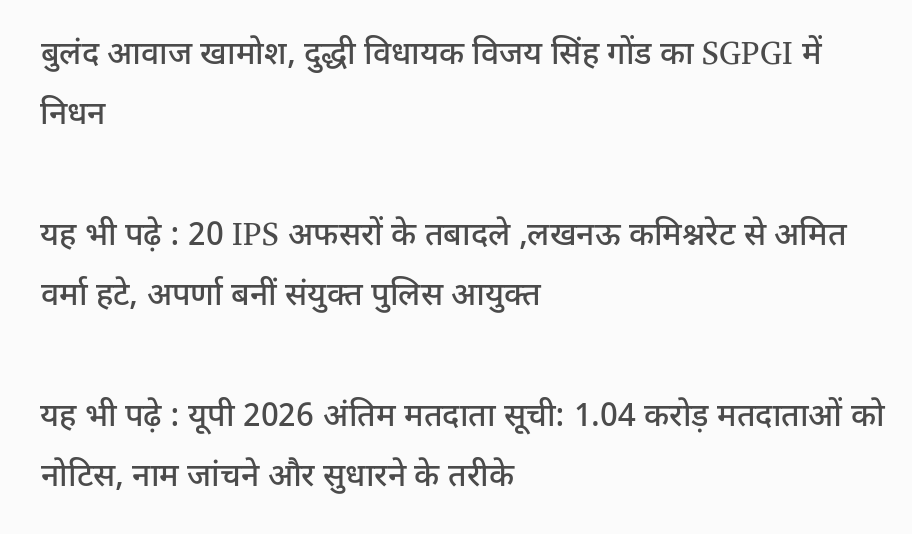बुलंद आवाज खामोश, दुद्धी विधायक विजय सिंह गोंड का SGPGI में निधन

यह भी पढ़े : 20 IPS अफसरों के तबादले ,लखनऊ कमिश्नरेट से अमित वर्मा हटे, अपर्णा बनीं संयुक्त पुलिस आयुक्त

यह भी पढ़े : यूपी 2026 अंतिम मतदाता सूची: 1.04 करोड़ मतदाताओं को नोटिस, नाम जांचने और सुधारने के तरीके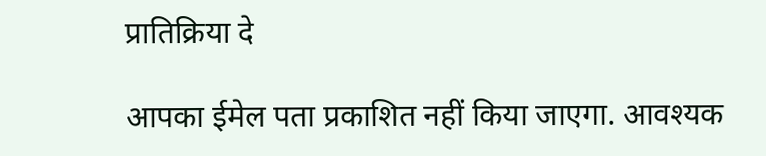प्रातिक्रिया दे

आपका ईमेल पता प्रकाशित नहीं किया जाएगा. आवश्यक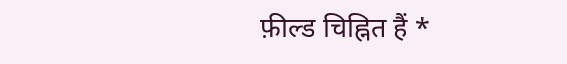फ़ील्ड चिह्नित हैं *